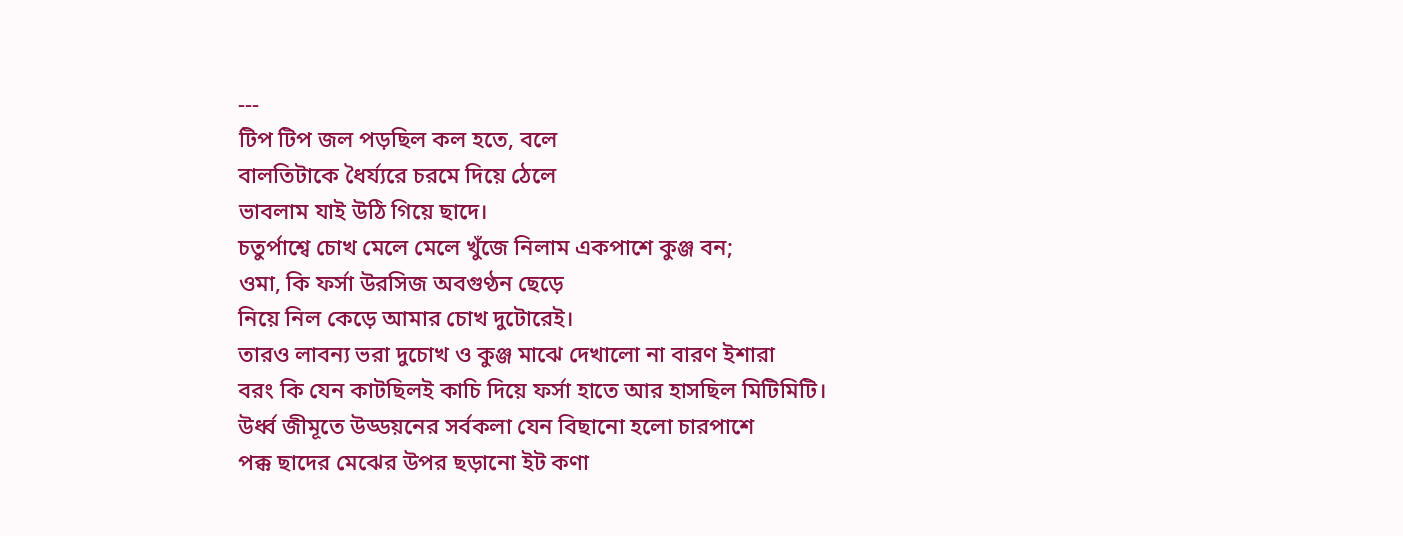---
টিপ টিপ জল পড়ছিল কল হতে, বলে
বালতিটাকে ধৈর্য্যরে চরমে দিয়ে ঠেলে
ভাবলাম যাই উঠি গিয়ে ছাদে।
চতুর্পাশ্বে চোখ মেলে মেলে খুঁজে নিলাম একপাশে কুঞ্জ বন;
ওমা, কি ফর্সা উরসিজ অবগুণ্ঠন ছেড়ে
নিয়ে নিল কেড়ে আমার চোখ দুটোরেই।
তারও লাবন্য ভরা দুচোখ ও কুঞ্জ মাঝে দেখালো না বারণ ইশারা
বরং কি যেন কাটছিলই কাচি দিয়ে ফর্সা হাতে আর হাসছিল মিটিমিটি।
উর্ধ্ব জীমূতে উড্ডয়নের সর্বকলা যেন বিছানো হলো চারপাশে
পক্ক ছাদের মেঝের উপর ছড়ানো ইট কণা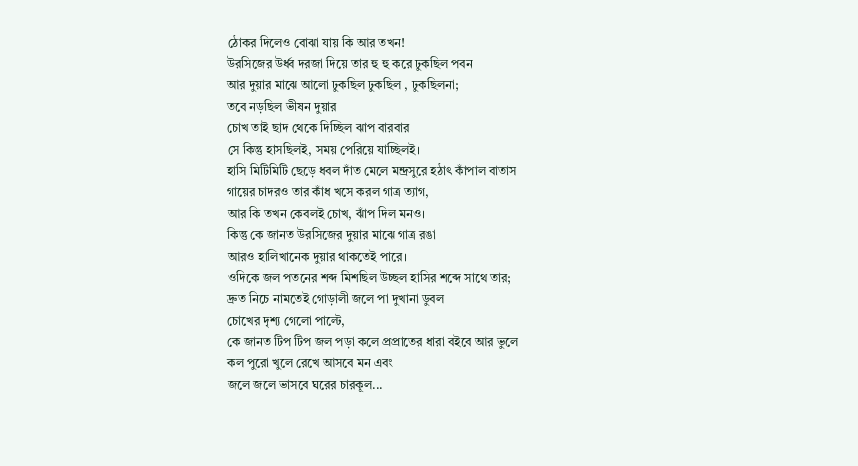ঠোকর দিলেও বোঝা যায় কি আর তখন!
উরসিজের উর্ধ্ব দরজা দিয়ে তার হু হু করে ঢুকছিল পবন
আর দুয়ার মাঝে আলো ঢুকছিল ঢুকছিল , ঢুকছিলনা;
তবে নড়ছিল ভীষন দুয়ার
চোখ তাই ছাদ থেকে দিচ্ছিল ঝাপ বারবার
সে কিন্তু হাসছিলই, সময় পেরিয়ে যাচ্ছিলই।
হাসি মিটিমিটি ছেড়ে ধবল দাঁত মেলে মন্দ্রসুরে হঠাৎ কাঁপাল বাতাস
গায়ের চাদরও তার কাঁধ খসে করল গাত্র ত্যাগ,
আর কি তখন কেবলই চোখ, ঝাঁপ দিল মনও।
কিন্তু কে জানত উরসিজের দুয়ার মাঝে গাত্র রঙা
আরও হালিখানেক দুয়ার থাকতেই পারে।
ওদিকে জল পতনের শব্দ মিশছিল উচ্ছল হাসির শব্দে সাথে তার;
দ্রুত নিচে নামতেই গোড়ালী জলে পা দুখানা ডুবল
চোখের দৃশ্য গেলো পাল্টে,
কে জানত টিপ টিপ জল পড়া কলে প্রপ্রাতের ধারা বইবে আর ভুলে
কল পুরো খুলে রেখে আসবে মন এবং
জলে জলে ভাসবে ঘরের চারকূল...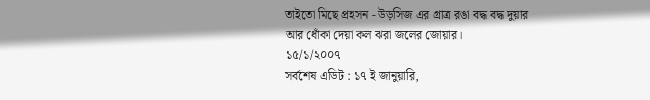তাইতো মিছে প্রহসন - উড়সিজ এর গ্রাত্র রঙা বদ্ধ বদ্ধ দুয়ার
আর ধোঁকা দেয়া কল ঝরা জলের জোয়ার।
১৫/১/২০০৭
সর্বশেষ এডিট : ১৭ ই জানুয়ারি,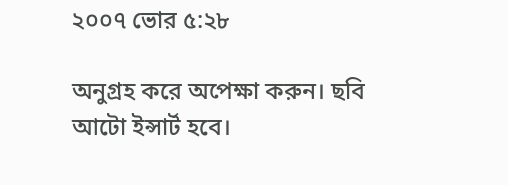২০০৭ ভোর ৫:২৮

অনুগ্রহ করে অপেক্ষা করুন। ছবি আটো ইন্সার্ট হবে।